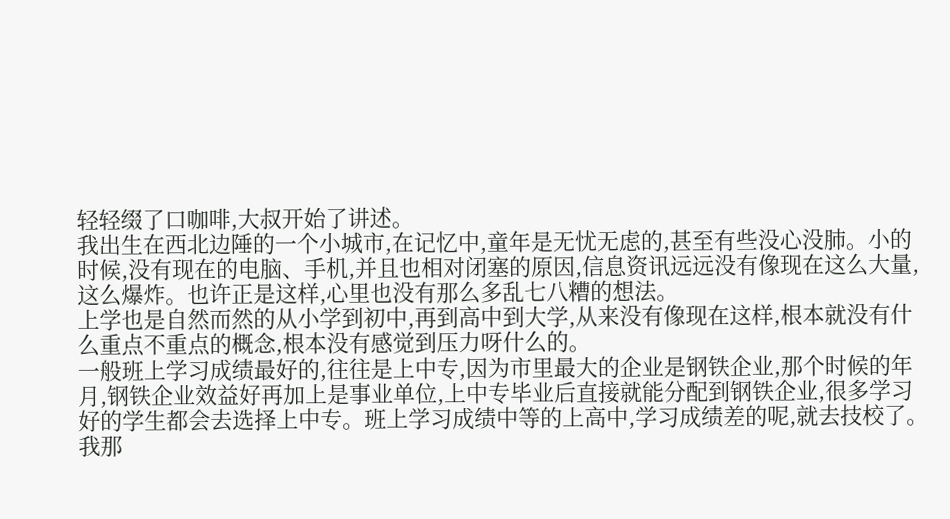轻轻缀了口咖啡,大叔开始了讲述。
我出生在西北边陲的一个小城市,在记忆中,童年是无忧无虑的,甚至有些没心没肺。小的时候,没有现在的电脑、手机,并且也相对闭塞的原因,信息资讯远远没有像现在这么大量,这么爆炸。也许正是这样,心里也没有那么多乱七八糟的想法。
上学也是自然而然的从小学到初中,再到高中到大学,从来没有像现在这样,根本就没有什么重点不重点的概念,根本没有感觉到压力呀什么的。
一般班上学习成绩最好的,往往是上中专,因为市里最大的企业是钢铁企业,那个时候的年月,钢铁企业效益好再加上是事业单位,上中专毕业后直接就能分配到钢铁企业,很多学习好的学生都会去选择上中专。班上学习成绩中等的上高中,学习成绩差的呢,就去技校了。
我那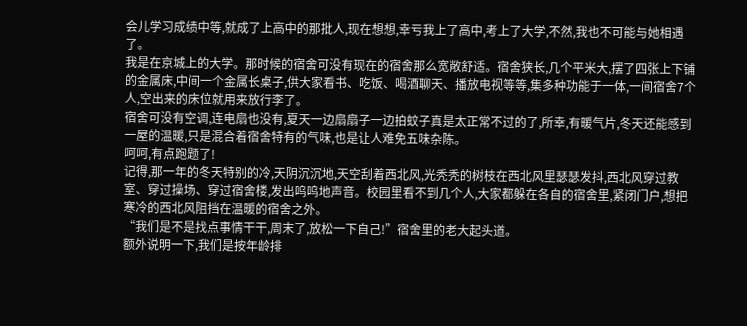会儿学习成绩中等,就成了上高中的那批人,现在想想,幸亏我上了高中,考上了大学,不然,我也不可能与她相遇了。
我是在京城上的大学。那时候的宿舍可没有现在的宿舍那么宽敞舒适。宿舍狭长,几个平米大,摆了四张上下铺的金属床,中间一个金属长桌子,供大家看书、吃饭、喝酒聊天、播放电视等等,集多种功能于一体,一间宿舍7个人,空出来的床位就用来放行李了。
宿舍可没有空调,连电扇也没有,夏天一边扇扇子一边拍蚊子真是太正常不过的了,所幸,有暖气片,冬天还能感到一屋的温暖,只是混合着宿舍特有的气味,也是让人难免五味杂陈。
呵呵,有点跑题了!
记得,那一年的冬天特别的冷,天阴沉沉地,天空刮着西北风,光秃秃的树枝在西北风里瑟瑟发抖,西北风穿过教室、穿过操场、穿过宿舍楼,发出呜呜地声音。校园里看不到几个人,大家都躲在各自的宿舍里,紧闭门户,想把寒冷的西北风阻挡在温暖的宿舍之外。
“我们是不是找点事情干干,周末了,放松一下自己!”宿舍里的老大起头道。
额外说明一下,我们是按年龄排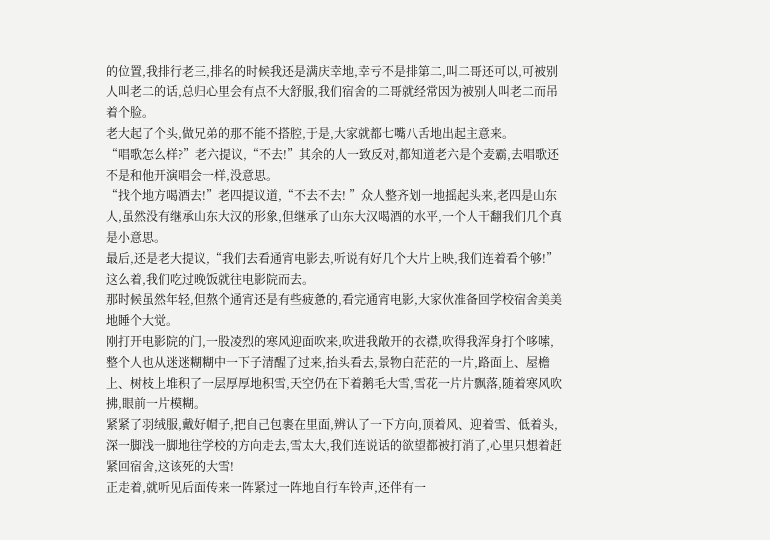的位置,我排行老三,排名的时候我还是满庆幸地,幸亏不是排第二,叫二哥还可以,可被别人叫老二的话,总归心里会有点不大舒服,我们宿舍的二哥就经常因为被别人叫老二而吊着个脸。
老大起了个头,做兄弟的那不能不搭腔,于是,大家就都七嘴八舌地出起主意来。
“唱歌怎么样?”老六提议,“不去!”其余的人一致反对,都知道老六是个麦霸,去唱歌还不是和他开演唱会一样,没意思。
“找个地方喝酒去!”老四提议道,“不去不去! ”众人整齐划一地摇起头来,老四是山东人,虽然没有继承山东大汉的形象,但继承了山东大汉喝酒的水平,一个人干翻我们几个真是小意思。
最后,还是老大提议,“我们去看通宵电影去,听说有好几个大片上映,我们连着看个够!”这么着,我们吃过晚饭就往电影院而去。
那时候虽然年轻,但熬个通宵还是有些疲惫的,看完通宵电影,大家伙准备回学校宿舍美美地睡个大觉。
刚打开电影院的门,一股凌烈的寒风迎面吹来,吹进我敞开的衣襟,吹得我浑身打个哆嗦,整个人也从迷迷糊糊中一下子清醒了过来,抬头看去,景物白茫茫的一片,路面上、屋檐上、树枝上堆积了一层厚厚地积雪,天空仍在下着鹅毛大雪,雪花一片片飘落,随着寒风吹拂,眼前一片模糊。
紧紧了羽绒服,戴好帽子,把自己包裹在里面,辨认了一下方向,顶着风、迎着雪、低着头,深一脚浅一脚地往学校的方向走去,雪太大,我们连说话的欲望都被打消了,心里只想着赶紧回宿舍,这该死的大雪!
正走着,就听见后面传来一阵紧过一阵地自行车铃声,还伴有一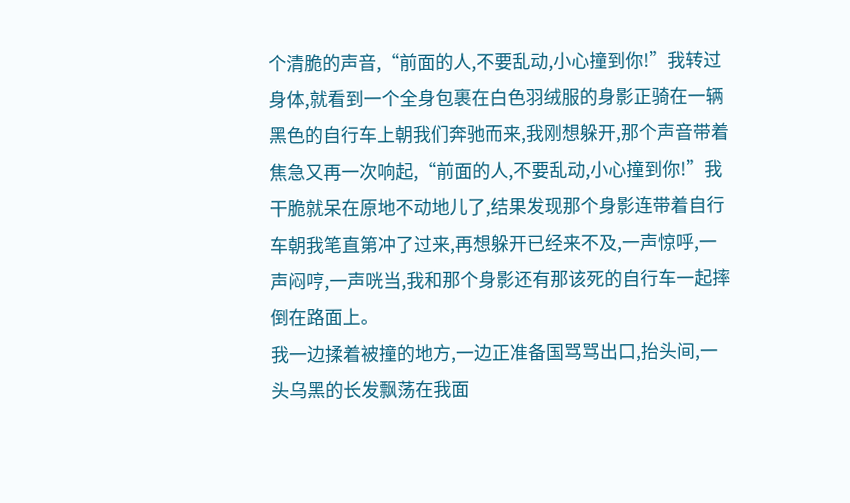个清脆的声音,“前面的人,不要乱动,小心撞到你!”我转过身体,就看到一个全身包裹在白色羽绒服的身影正骑在一辆黑色的自行车上朝我们奔驰而来,我刚想躲开,那个声音带着焦急又再一次响起,“前面的人,不要乱动,小心撞到你!”我干脆就呆在原地不动地儿了,结果发现那个身影连带着自行车朝我笔直第冲了过来,再想躲开已经来不及,一声惊呼,一声闷哼,一声咣当,我和那个身影还有那该死的自行车一起摔倒在路面上。
我一边揉着被撞的地方,一边正准备国骂骂出口,抬头间,一头乌黑的长发飘荡在我面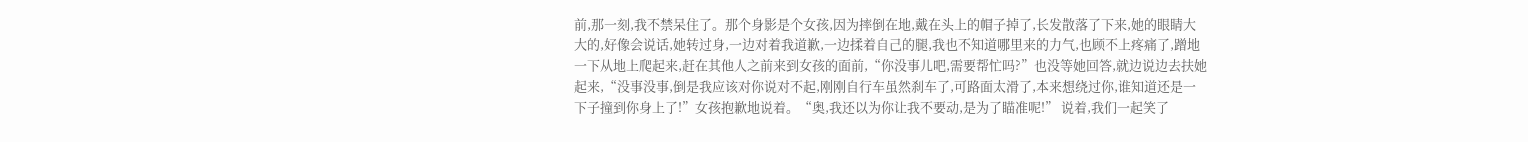前,那一刻,我不禁呆住了。那个身影是个女孩,因为摔倒在地,戴在头上的帽子掉了,长发散落了下来,她的眼睛大大的,好像会说话,她转过身,一边对着我道歉,一边揉着自己的腿,我也不知道哪里来的力气,也顾不上疼痛了,蹭地一下从地上爬起来,赶在其他人之前来到女孩的面前,“你没事儿吧,需要帮忙吗?”也没等她回答,就边说边去扶她起来,“没事没事,倒是我应该对你说对不起,刚刚自行车虽然刹车了,可路面太滑了,本来想绕过你,谁知道还是一下子撞到你身上了!”女孩抱歉地说着。“奥,我还以为你让我不要动,是为了瞄准呢!” 说着,我们一起笑了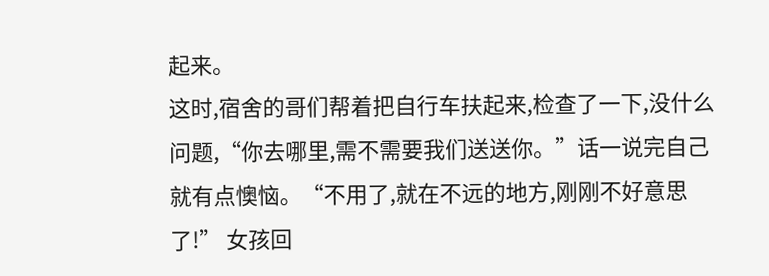起来。
这时,宿舍的哥们帮着把自行车扶起来,检查了一下,没什么问题,“你去哪里,需不需要我们送送你。”话一说完自己就有点懊恼。“不用了,就在不远的地方,刚刚不好意思了!” 女孩回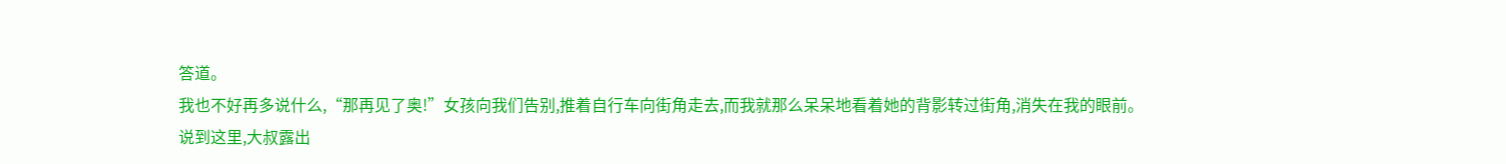答道。
我也不好再多说什么,“那再见了奥!”女孩向我们告别,推着自行车向街角走去,而我就那么呆呆地看着她的背影转过街角,消失在我的眼前。
说到这里,大叔露出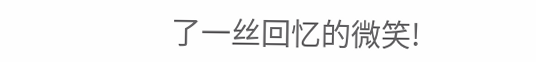了一丝回忆的微笑!